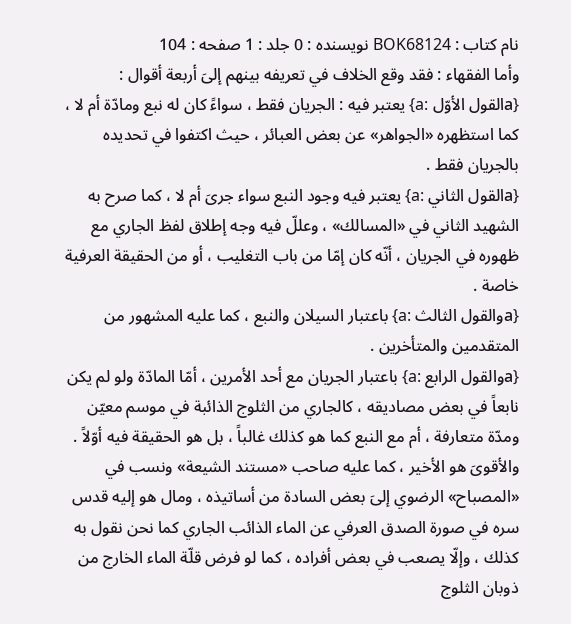نام کتاب : BOK68124 نویسنده : 0 جلد : 1 صفحه : 104
وأما الفقهاء : فقد وقع الخلاف في تعريفه بينهم إلىَ أربعة أقوال :
{aالقول الأوّل :a} يعتبر فيه : الجريان فقط ، سواءً كان له نبع ومادّة أم لا ، كما استظهره «الجواهر» عن بعض العبائر ، حيث اكتفوا في تحديده بالجريان فقط .
{aالقول الثاني :a} يعتبر فيه وجود النبع سواء جرىَ أم لا ، كما صرح به الشهيد الثاني في «المسالك» ، وعللّ فيه وجه إطلاق لفظ الجاري مع ظهوره في الجريان ، أنّه كان إمّا من باب التغليب ، أو من الحقيقة العرفية خاصة .
{aوالقول الثالث :a} باعتبار السيلان والنبع ، كما عليه المشهور من المتقدمين والمتأخرين .
{aوالقول الرابع :a} باعتبار الجريان مع أحد الأمرين ، أمّا المادّة ولو لم يكن نابعاً في بعض مصاديقه ، كالجاري من الثلوج الذائبة في موسم معيّن ومدّة متعارفة ، أم مع النبع كما هو كذلك غالباً ، بل هو الحقيقة فيه أوّلاً .
والأقوىَ هو الأخير ، كما عليه صاحب «مستند الشيعة» ونسب في «المصباح» الرضوي إلىَ بعض السادة من أساتيذه ، ومال هو إليه قدس سره في صورة الصدق العرفي عن الماء الذائب الجاري كما نحن نقول به كذلك ، وإلّا يصعب في بعض أفراده ، كما لو فرض قلّة الماء الخارج من ذوبان الثلوج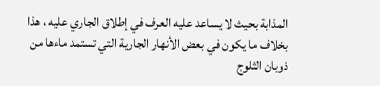المذابة بحيث لا يساعد عليه العرف في إطلاق الجاري عليه ، هذا بخلاف ما يكون في بعض الأنهار الجارية التي تستمد ماءها من ذوبان الثلوج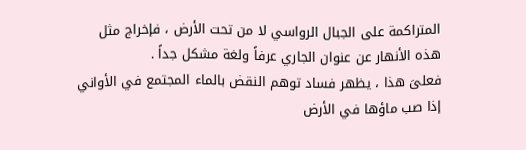المتراكمة على الجبال الرواسي لا من تحت الأرض ، فإخراج مثل هذه الأنهار عن عنوان الجاري عرفاً ولغة مشكل جداً .
فعلىَ هذا ، يظهر فساد توهم النقض بالماء المجتمع في الأواني إذا صب ماؤها في الأرض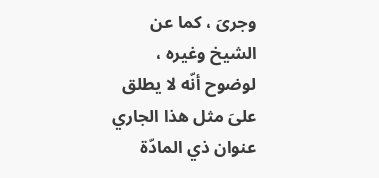وجرىَ ، كما عن الشيخ وغيره ، لوضوح أنّه لا يطلق علىَ مثل هذا الجاري عنوان ذي المادّة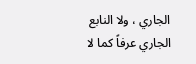الجاري ، ولا النابع الجاري عرفاً كما لا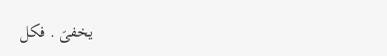يخفىَ . فكل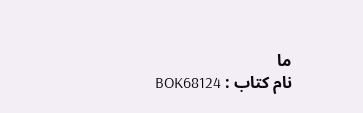ما
نام کتاب : BOK68124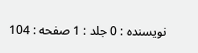نویسنده : 0 جلد : 1 صفحه : 104